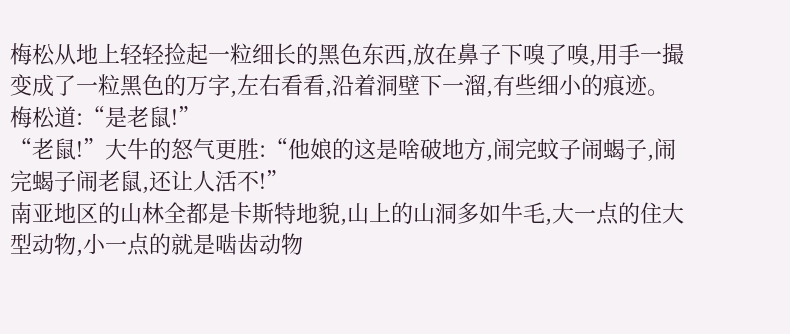梅松从地上轻轻捡起一粒细长的黑色东西,放在鼻子下嗅了嗅,用手一撮变成了一粒黑色的万字,左右看看,沿着洞壁下一溜,有些细小的痕迹。
梅松道:“是老鼠!”
“老鼠!”大牛的怒气更胜:“他娘的这是啥破地方,闹完蚊子闹蝎子,闹完蝎子闹老鼠,还让人活不!”
南亚地区的山林全都是卡斯特地貌,山上的山洞多如牛毛,大一点的住大型动物,小一点的就是啮齿动物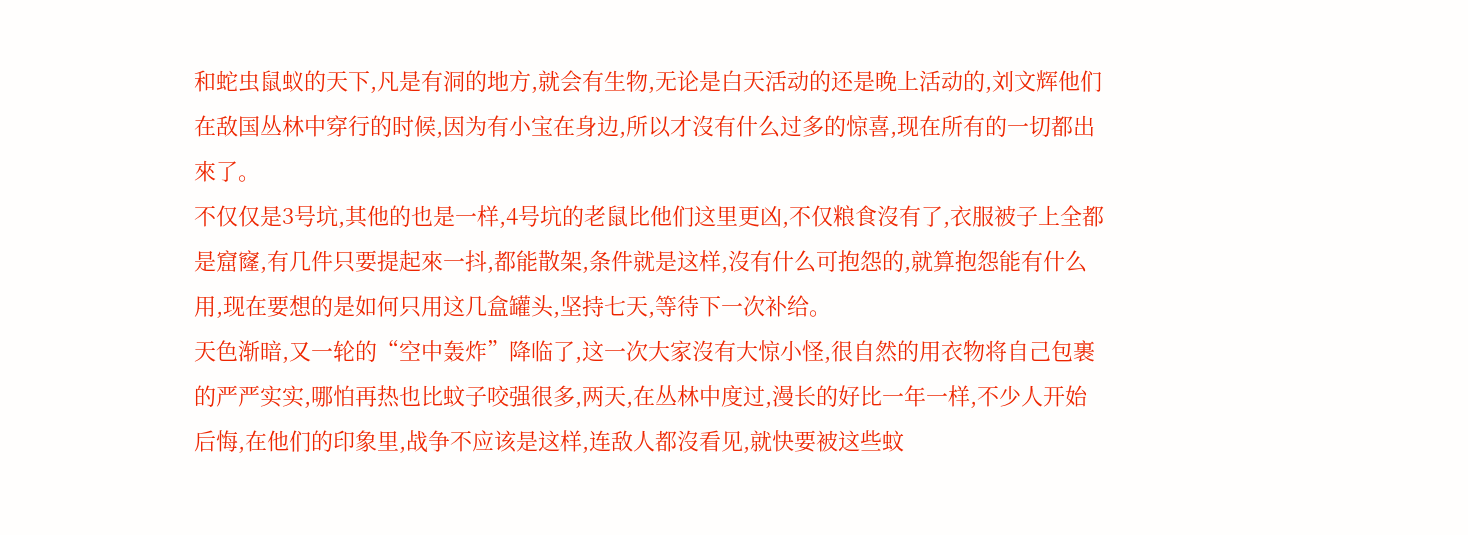和蛇虫鼠蚁的天下,凡是有洞的地方,就会有生物,无论是白天活动的还是晚上活动的,刘文辉他们在敌国丛林中穿行的时候,因为有小宝在身边,所以才沒有什么过多的惊喜,现在所有的一切都出來了。
不仅仅是3号坑,其他的也是一样,4号坑的老鼠比他们这里更凶,不仅粮食沒有了,衣服被子上全都是窟窿,有几件只要提起來一抖,都能散架,条件就是这样,沒有什么可抱怨的,就算抱怨能有什么用,现在要想的是如何只用这几盒罐头,坚持七天,等待下一次补给。
天色渐暗,又一轮的“空中轰炸”降临了,这一次大家沒有大惊小怪,很自然的用衣物将自己包裹的严严实实,哪怕再热也比蚊子咬强很多,两天,在丛林中度过,漫长的好比一年一样,不少人开始后悔,在他们的印象里,战争不应该是这样,连敌人都沒看见,就快要被这些蚊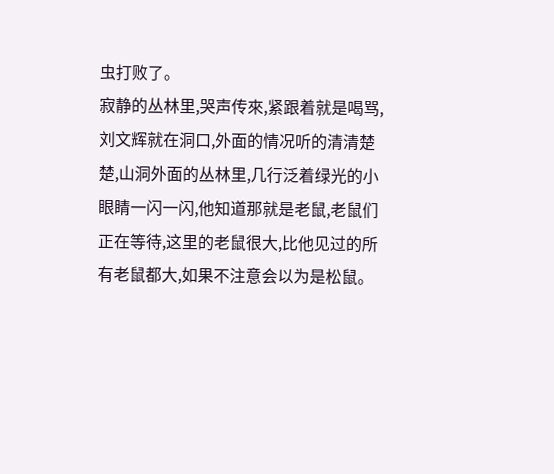虫打败了。
寂静的丛林里,哭声传來,紧跟着就是喝骂,刘文辉就在洞口,外面的情况听的清清楚楚,山洞外面的丛林里,几行泛着绿光的小眼睛一闪一闪,他知道那就是老鼠,老鼠们正在等待,这里的老鼠很大,比他见过的所有老鼠都大,如果不注意会以为是松鼠。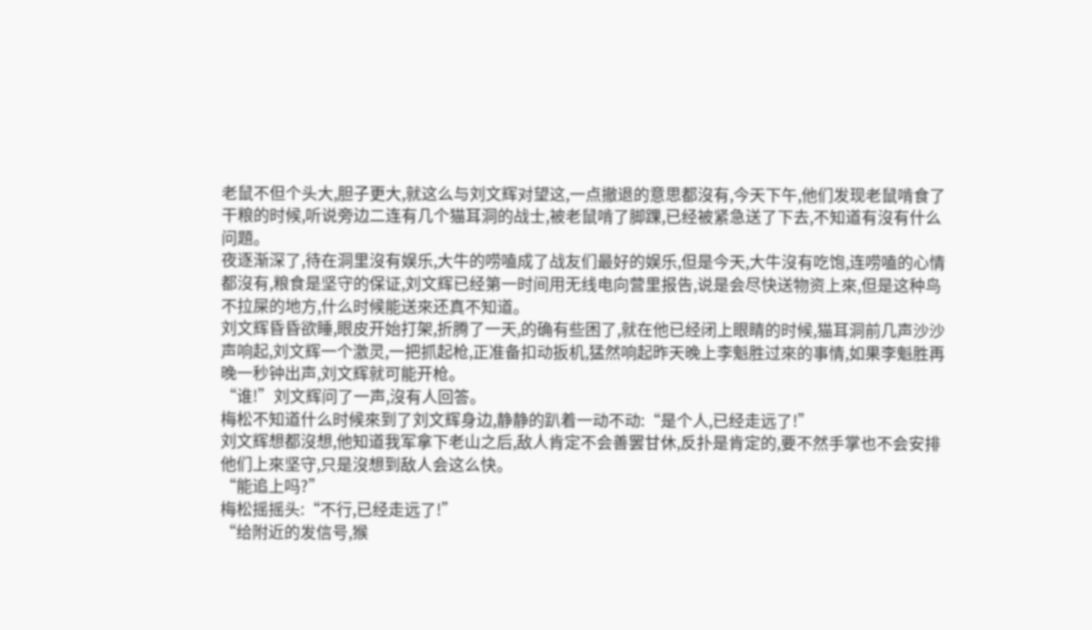老鼠不但个头大,胆子更大,就这么与刘文辉对望这,一点撤退的意思都沒有,今天下午,他们发现老鼠啃食了干粮的时候,听说旁边二连有几个猫耳洞的战士,被老鼠啃了脚踝,已经被紧急送了下去,不知道有沒有什么问題。
夜逐渐深了,待在洞里沒有娱乐,大牛的唠嗑成了战友们最好的娱乐,但是今天,大牛沒有吃饱,连唠嗑的心情都沒有,粮食是坚守的保证,刘文辉已经第一时间用无线电向营里报告,说是会尽快送物资上來,但是这种鸟不拉屎的地方,什么时候能送來还真不知道。
刘文辉昏昏欲睡,眼皮开始打架,折腾了一天,的确有些困了,就在他已经闭上眼睛的时候,猫耳洞前几声沙沙声响起,刘文辉一个激灵,一把抓起枪,正准备扣动扳机,猛然响起昨天晚上李魁胜过來的事情,如果李魁胜再晚一秒钟出声,刘文辉就可能开枪。
“谁!”刘文辉问了一声,沒有人回答。
梅松不知道什么时候來到了刘文辉身边,静静的趴着一动不动:“是个人,已经走远了!”
刘文辉想都沒想,他知道我军拿下老山之后,敌人肯定不会善罢甘休,反扑是肯定的,要不然手掌也不会安排他们上來坚守,只是沒想到敌人会这么快。
“能追上吗?”
梅松摇摇头:“不行,已经走远了!”
“给附近的发信号,猴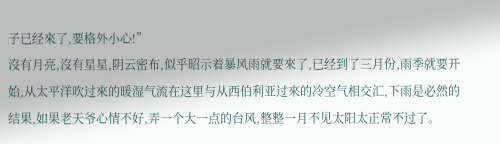子已经來了,要格外小心!”
沒有月亮,沒有星星,阴云密布,似乎昭示着暴风雨就要來了,已经到了三月份,雨季就要开始,从太平洋吹过來的暖湿气流在这里与从西伯利亚过來的冷空气相交汇,下雨是必然的结果,如果老天爷心情不好,弄一个大一点的台风,整整一月不见太阳太正常不过了。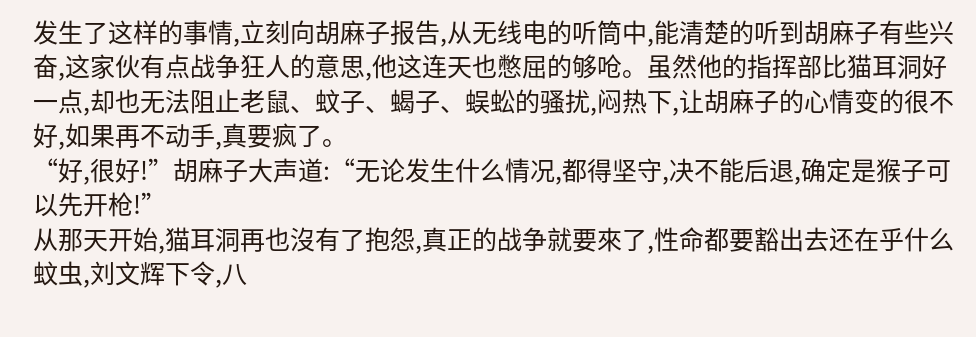发生了这样的事情,立刻向胡麻子报告,从无线电的听筒中,能清楚的听到胡麻子有些兴奋,这家伙有点战争狂人的意思,他这连天也憋屈的够呛。虽然他的指挥部比猫耳洞好一点,却也无法阻止老鼠、蚊子、蝎子、蜈蚣的骚扰,闷热下,让胡麻子的心情变的很不好,如果再不动手,真要疯了。
“好,很好!”胡麻子大声道:“无论发生什么情况,都得坚守,决不能后退,确定是猴子可以先开枪!”
从那天开始,猫耳洞再也沒有了抱怨,真正的战争就要來了,性命都要豁出去还在乎什么蚊虫,刘文辉下令,八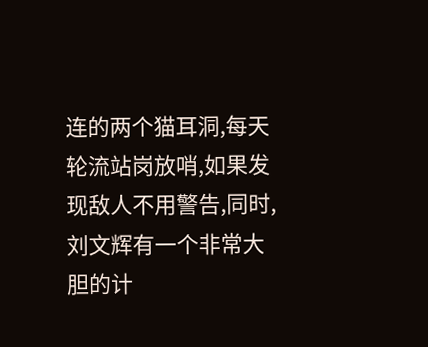连的两个猫耳洞,每天轮流站岗放哨,如果发现敌人不用警告,同时,刘文辉有一个非常大胆的计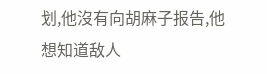划,他沒有向胡麻子报告,他想知道敌人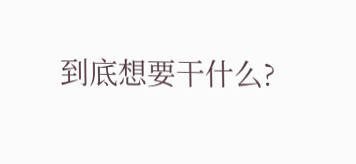到底想要干什么?